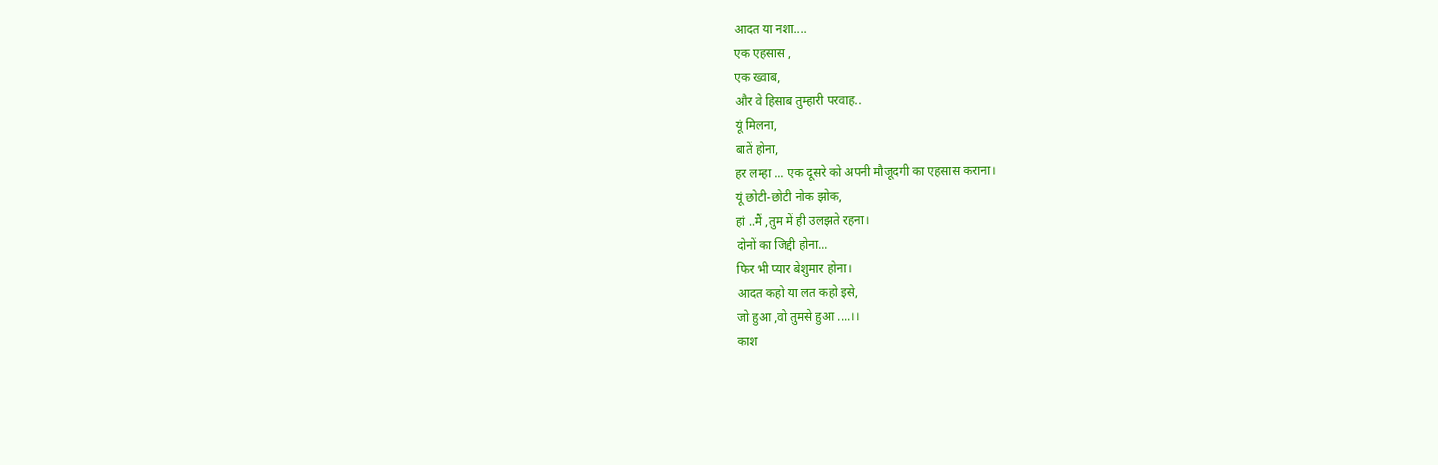आदत या नशा....
एक एहसास ,
एक ख्वाब,
और वे हिसाब तुम्हारी परवाह..
यूं मिलना,
बातें होना,
हर लम्हा ... एक दूसरे को अपनी मौजूदगी का एहसास कराना।
यूं छोटी-छोटी नोक झोक,
हां ..मैं ,तुम में ही उलझते रहना।
दोनों का जिद्दी होना...
फिर भी प्यार बेशुमार होना।
आदत कहो या लत कहो इसे,
जो हुआ ,वो तुमसे हुआ ....।।
काश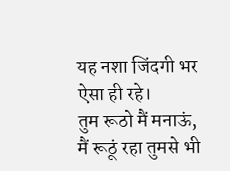यह नशा जिंदगी भर ऐसा ही रहे।
तुम रूठो मैं मनाऊं,
मैं रूठूं रहा तुमसे भी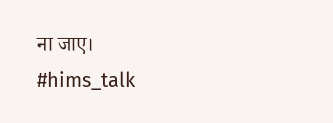ना जाए।
#hims_talk